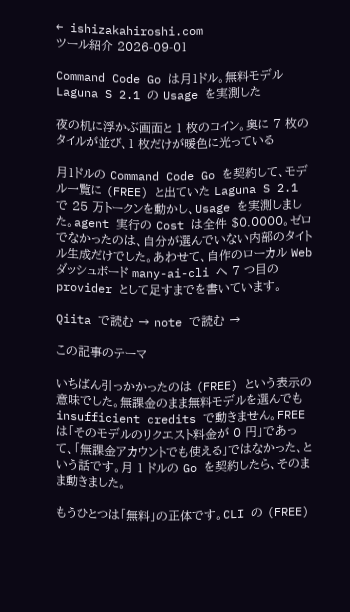← ishizakahiroshi.com
ツール紹介 2026-09-01

Command Code Go は月1ドル。無料モデル Laguna S 2.1 の Usage を実測した

夜の机に浮かぶ画面と 1 枚のコイン。奥に 7 枚のタイルが並び、1 枚だけが暖色に光っている

月1ドルの Command Code Go を契約して、モデル一覧に (FREE) と出ていた Laguna S 2.1 で 25 万トークンを動かし、Usage を実測しました。agent 実行の Cost は全件 $0.0000。ゼロでなかったのは、自分が選んでいない内部のタイトル生成だけでした。あわせて、自作のローカル Web ダッシュボード many-ai-cli へ 7 つ目の provider として足すまでを書いています。

Qiita で読む → note で読む →

この記事のテーマ

いちばん引っかかったのは (FREE) という表示の意味でした。無課金のまま無料モデルを選んでも insufficient credits で動きません。FREE は「そのモデルのリクエスト料金が 0 円」であって、「無課金アカウントでも使える」ではなかった、という話です。月 1 ドルの Go を契約したら、そのまま動きました。

もうひとつは「無料」の正体です。CLI の (FREE)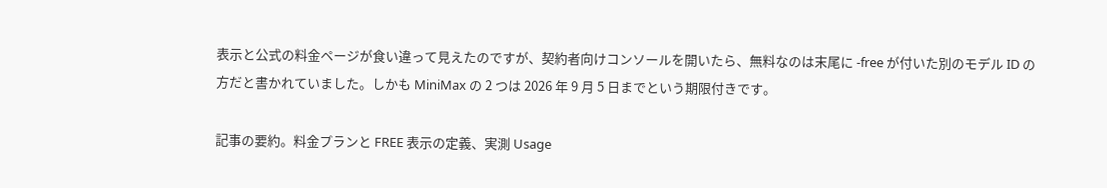表示と公式の料金ページが食い違って見えたのですが、契約者向けコンソールを開いたら、無料なのは末尾に -free が付いた別のモデル ID の方だと書かれていました。しかも MiniMax の 2 つは 2026 年 9 月 5 日までという期限付きです。

記事の要約。料金プランと FREE 表示の定義、実測 Usage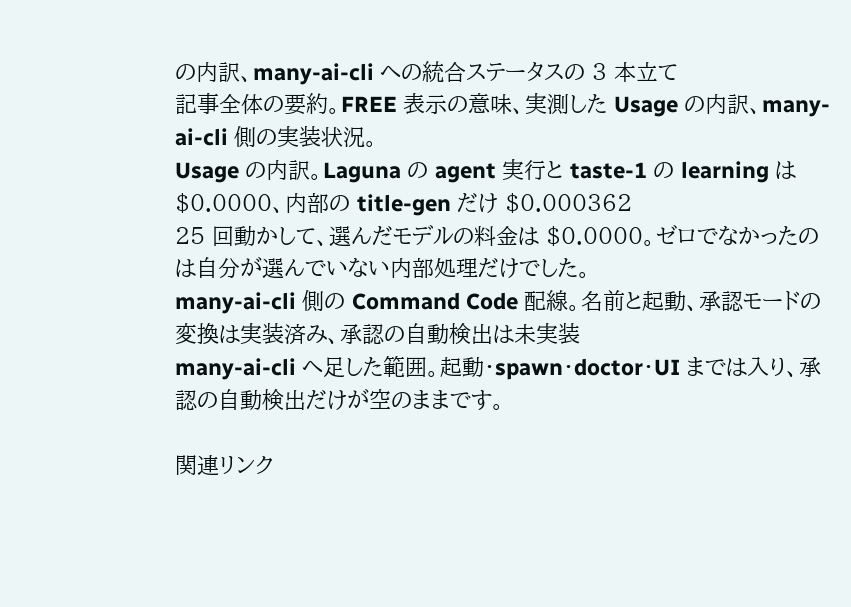の内訳、many-ai-cli への統合ステータスの 3 本立て
記事全体の要約。FREE 表示の意味、実測した Usage の内訳、many-ai-cli 側の実装状況。
Usage の内訳。Laguna の agent 実行と taste-1 の learning は $0.0000、内部の title-gen だけ $0.000362
25 回動かして、選んだモデルの料金は $0.0000。ゼロでなかったのは自分が選んでいない内部処理だけでした。
many-ai-cli 側の Command Code 配線。名前と起動、承認モードの変換は実装済み、承認の自動検出は未実装
many-ai-cli へ足した範囲。起動・spawn・doctor・UI までは入り、承認の自動検出だけが空のままです。

関連リンク